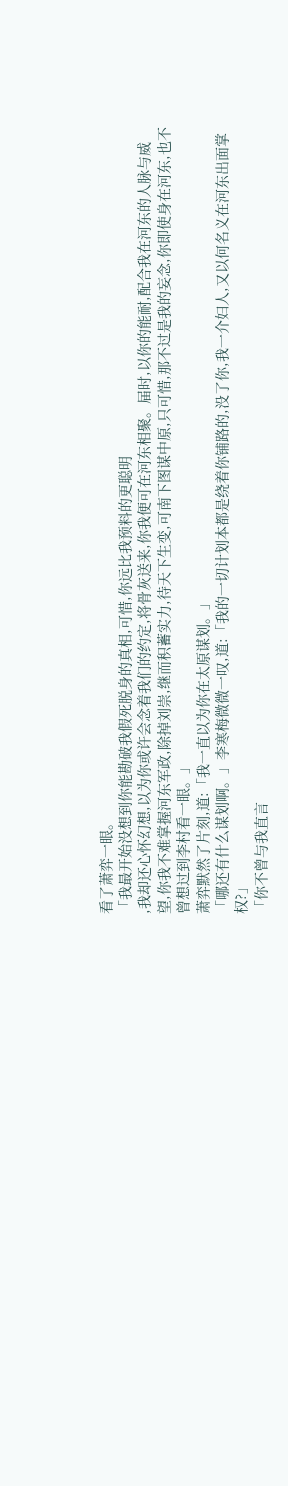看了萧弈一眼。
「我最开始没想到你能勘破我假死脱身的真相,可惜,你远比我预料的更聪明
,我却还心怀幻想,以为你或许会念着我们的约定,将骨灰送来,你我便可在河东相聚。届时,以你的能耐,配合我在河东的人脉与威望,你我不难掌握河东军政,除掉刘崇,继而积蓄实力,待天下生变,可南下图谋中原,只可惜,那不过是我的妄念,你即使身在河东,也不曾想过到李村看一眼。」
萧弈默然了片刻,道:「我一直以为你在太原谋划。」
「哪还有什么谋划啊。」李寒梅微微一叹,道:「我的一切计划本都是绕着你铺路的,没了你,我一介妇人,又以何名义在河东出面掌权?」
「你不曾与我直言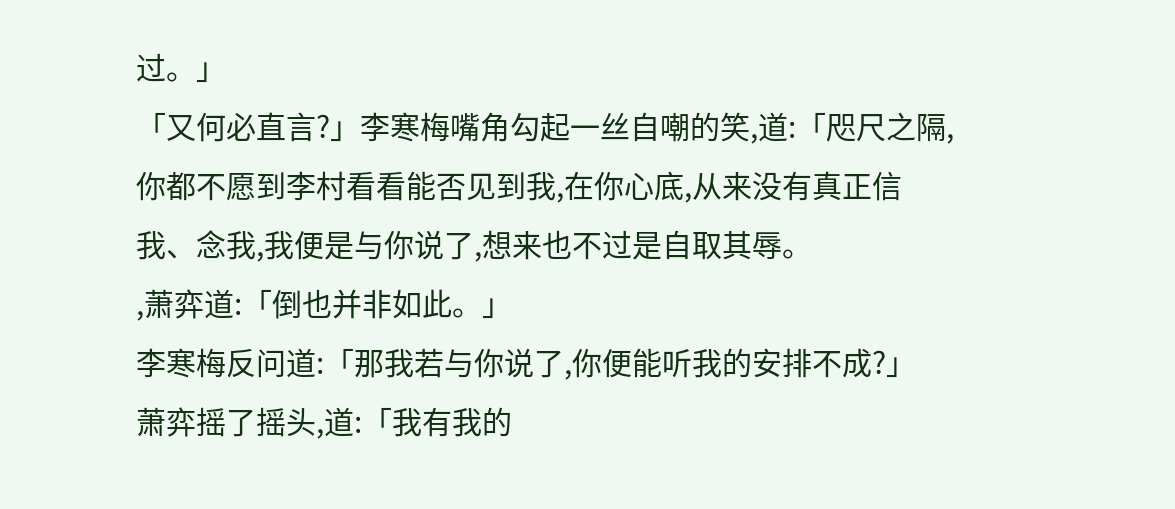过。」
「又何必直言?」李寒梅嘴角勾起一丝自嘲的笑,道:「咫尺之隔,你都不愿到李村看看能否见到我,在你心底,从来没有真正信我、念我,我便是与你说了,想来也不过是自取其辱。
,萧弈道:「倒也并非如此。」
李寒梅反问道:「那我若与你说了,你便能听我的安排不成?」
萧弈摇了摇头,道:「我有我的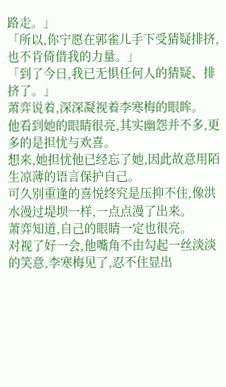路走。」
「所以,你宁愿在郭雀儿手下受猜疑排挤,也不肯倚借我的力量。」
「到了今日,我已无惧任何人的猜疑、排挤了。」
萧弈说着,深深凝视着李寒梅的眼眸。
他看到她的眼睛很亮,其实幽怨并不多,更多的是担忧与欢喜。
想来,她担忧他已经忘了她,因此故意用陌生凉薄的语言保护自己。
可久别重逢的喜悦终究是压抑不住,像洪水漫过堤坝一样,一点点漫了出来。
萧弈知道,自己的眼睛一定也很亮。
对视了好一会,他嘴角不由勾起一丝淡淡的笑意,李寒梅见了,忍不住显出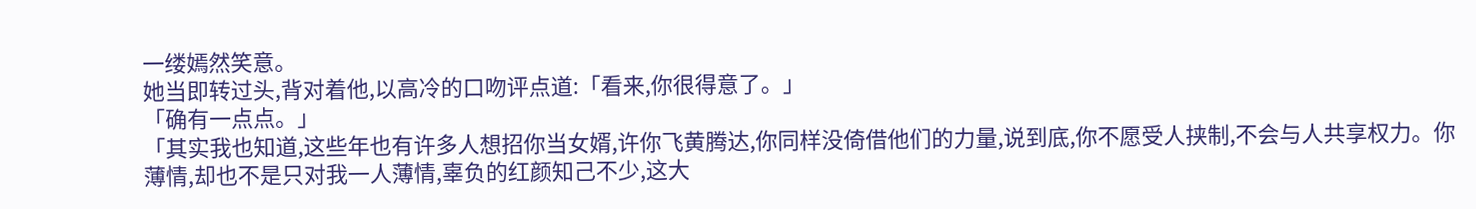一缕嫣然笑意。
她当即转过头,背对着他,以高冷的口吻评点道:「看来,你很得意了。」
「确有一点点。」
「其实我也知道,这些年也有许多人想招你当女婿,许你飞黄腾达,你同样没倚借他们的力量,说到底,你不愿受人挟制,不会与人共享权力。你薄情,却也不是只对我一人薄情,辜负的红颜知己不少,这大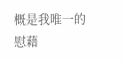概是我唯一的慰藉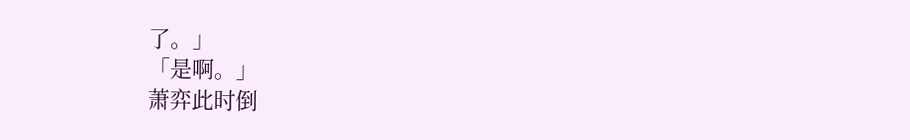了。」
「是啊。」
萧弈此时倒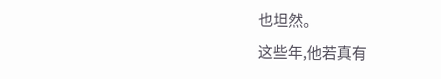也坦然。
这些年,他若真有